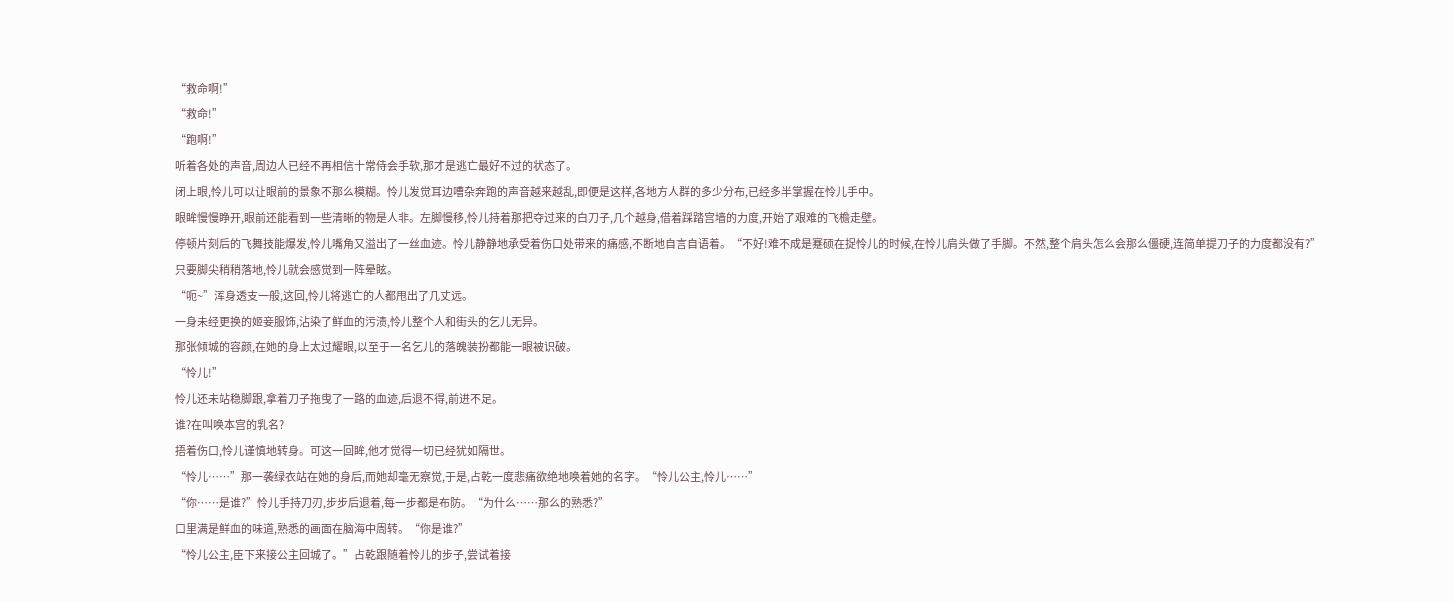“救命啊!”
“救命!”
“跑啊!”
听着各处的声音,周边人已经不再相信十常侍会手软,那才是逃亡最好不过的状态了。
闭上眼,怜儿可以让眼前的景象不那么模糊。怜儿发觉耳边嘈杂奔跑的声音越来越乱,即便是这样,各地方人群的多少分布,已经多半掌握在怜儿手中。
眼眸慢慢睁开,眼前还能看到一些清晰的物是人非。左脚慢移,怜儿持着那把夺过来的白刀子,几个越身,借着踩踏宫墙的力度,开始了艰难的飞檐走壁。
停顿片刻后的飞舞技能爆发,怜儿嘴角又溢出了一丝血迹。怜儿静静地承受着伤口处带来的痛感,不断地自言自语着。“不好!难不成是蹇硕在捉怜儿的时候,在怜儿肩头做了手脚。不然,整个肩头怎么会那么僵硬,连简单提刀子的力度都没有?”
只要脚尖稍稍落地,怜儿就会感觉到一阵晕眩。
“呃~”浑身透支一般,这回,怜儿将逃亡的人都甩出了几丈远。
一身未经更换的姬妾服饰,沾染了鲜血的污渍,怜儿整个人和街头的乞儿无异。
那张倾城的容颜,在她的身上太过耀眼,以至于一名乞儿的落魄装扮都能一眼被识破。
“怜儿!”
怜儿还未站稳脚跟,拿着刀子拖曳了一路的血迹,后退不得,前进不足。
谁?在叫唤本宫的乳名?
捂着伤口,怜儿谨慎地转身。可这一回眸,他才觉得一切已经犹如隔世。
“怜儿……”那一袭绿衣站在她的身后,而她却毫无察觉,于是,占乾一度悲痛欲绝地唤着她的名字。“怜儿公主,怜儿……”
“你……是谁?”怜儿手持刀刃,步步后退着,每一步都是布防。“为什么……那么的熟悉?”
口里满是鲜血的味道,熟悉的画面在脑海中周转。“你是谁?”
“怜儿公主,臣下来接公主回城了。”占乾跟随着怜儿的步子,尝试着接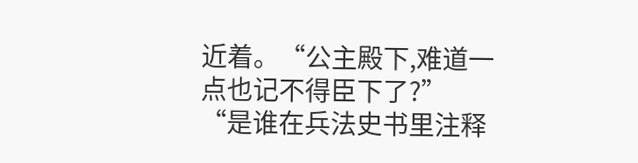近着。“公主殿下,难道一点也记不得臣下了?”
“是谁在兵法史书里注释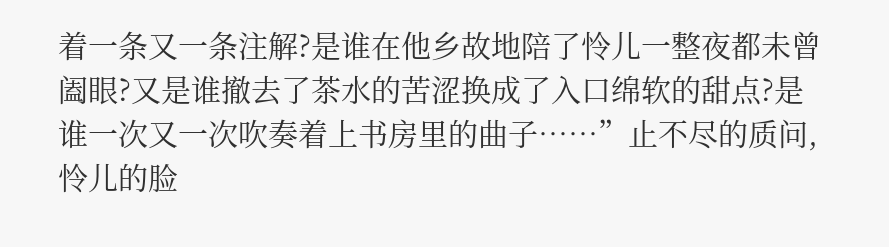着一条又一条注解?是谁在他乡故地陪了怜儿一整夜都未曾阖眼?又是谁撤去了茶水的苦涩换成了入口绵软的甜点?是谁一次又一次吹奏着上书房里的曲子……”止不尽的质问,怜儿的脸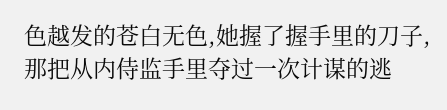色越发的苍白无色,她握了握手里的刀子,那把从内侍监手里夺过一次计谋的逃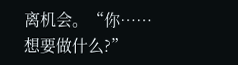离机会。“你……想要做什么?”